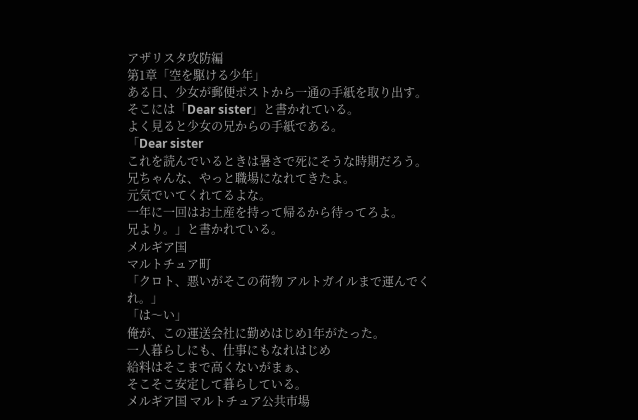アザリスタ攻防編
第1章「空を駆ける少年」
ある日、少女が郵便ポストから一通の手紙を取り出す。
そこには「Dear sister」と書かれている。
よく見ると少女の兄からの手紙である。
「Dear sister
これを読んでいるときは暑さで死にそうな時期だろう。
兄ちゃんな、やっと職場になれてきたよ。
元気でいてくれてるよな。
一年に一回はお土産を持って帰るから待ってろよ。
兄より。」と書かれている。
メルギア国
マルトチュア町
「クロト、悪いがそこの荷物 アルトガイルまで運んでくれ。」
「は〜い」
俺が、この運送会社に勤めはじめ1年がたった。
一人暮らしにも、仕事にもなれはじめ
給料はそこまで高くないがまぁ、
そこそこ安定して暮らしている。
メルギア国 マルトチュア公共市場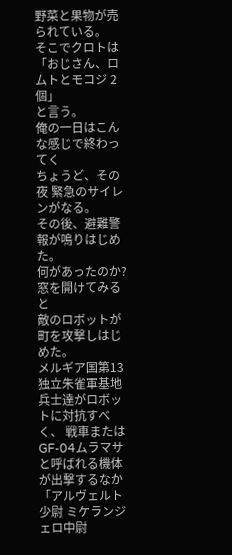野菜と果物が売られている。
そこでクロトは「おじさん、ロムトとモコジ 2個」
と言う。
俺の一日はこんな感じで終わってく
ちょうど、その夜 緊急のサイレンがなる。
その後、避難警報が鳴りはじめた。
何があったのか?窓を開けてみると
敵のロボットが町を攻撃しはじめた。
メルギア国第13独立朱雀軍基地
兵士達がロボットに対抗すべく、 戦車またはGF-04ムラマサ
と呼ばれる機体が出撃するなか
「アルヴェルト少尉 ミケランジェロ中尉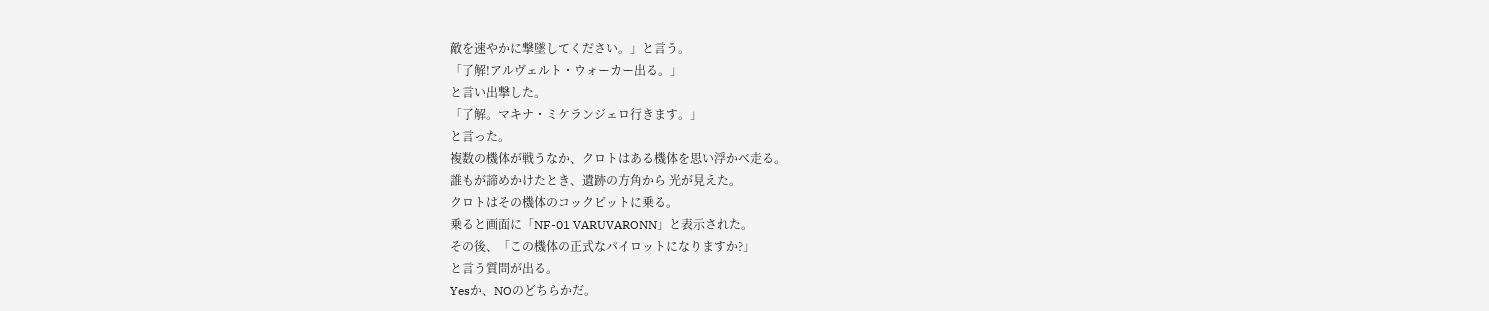敵を速やかに撃墜してください。」と言う。
「了解!アルヴェルト・ウォーカー出る。」
と言い出撃した。
「了解。マキナ・ミケランジェロ行きます。」
と言った。
複数の機体が戦うなか、クロトはある機体を思い浮かべ走る。
誰もが諦めかけたとき、遺跡の方角から 光が見えた。
クロトはその機体のコックピットに乗る。
乗ると画面に「NF-01 VARUVARONN」と表示された。
その後、「この機体の正式なパイロットになりますか?」
と言う質問が出る。
Yesか、NOのどちらかだ。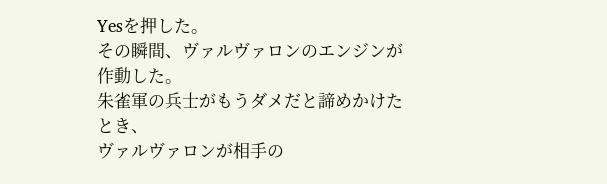Yesを押した。
その瞬間、ヴァルヴァロンのエンジンが作動した。
朱雀軍の兵士がもうダメだと諦めかけたとき、
ヴァルヴァロンが相手の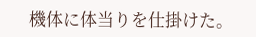機体に体当りを仕掛けた。